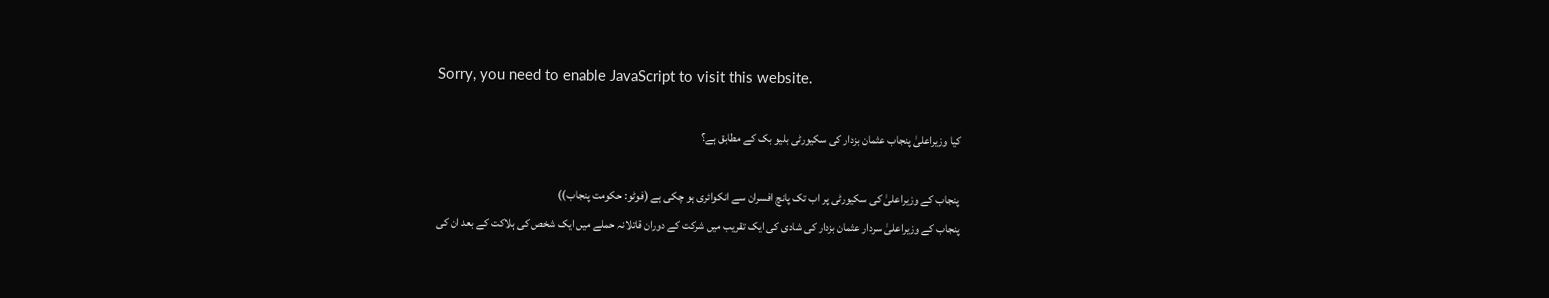Sorry, you need to enable JavaScript to visit this website.

کیا وزیراعلیٰ پنجاب عثمان بزدار کی سکیورٹی بلیو بک کے مطابق ہے؟

پنجاب کے وزیراعلیٰ کی سکیورٹی پر اب تک پانچ افسران سے انکوائری ہو چکی ہے (فوٹو: حکومت پنجاب))
پنجاب کے وزیراعلیٰ سردار عثمان بزدار کی شادی کی ایک تقریب میں شرکت کے دوران قاتلانہ حملے میں ایک شخص کی ہلاکت کے بعد ان کی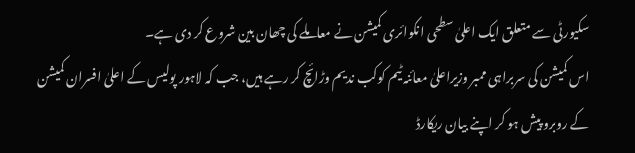سکیورٹی سے متعلق ایک اعلیٰ سطحی انکوائری کمیشن نے معاملے کی چھان بین شروع کر دی ہے۔
اس کمیشن کی سربراہی ممبر وزیراعلیٰ معائنہ ٹیم کوکب ندیم وڑائچ کر رہے ہیں، جب کہ لاہور پولیس کے اعلیٰ افسران کمیشن کے روبرو پیش ہو کر اپنے بیان ریکارڈ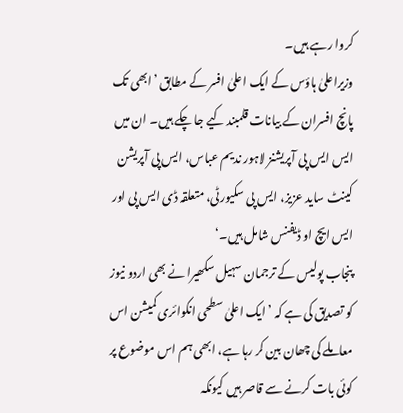کروا رہے ہیں۔
وزیراعلیٰ ہاؤس کے ایک اعلیٰ افسر کے مطابق ’ابھی تک پانچ افسران کے بیانات قلمبند کیے جا چکے ہیں۔ ان میں ایس ایس پی آپریشنز لاہور ندیم عباس، ایس پی آپریشن کینٹ ساید عزیز، ایس پی سکیورٹی، متعلقہ ڈی ایس پی اور ایس ایچ او ڈیفنس شامل ہیں۔‘
پنجاب پولیس کے ترجمان سہیل سکھیرا نے بھی اردو نیوز کو تصدیق کی ہے کہ ’ایک اعلیٰ سطحی انکوائری کمیشن اس معاملے کی چھان بین کر رہا ہے، ابھی ہم اس موضوع پر کوئی بات کرنے سے قاصر ہیں کیونکہ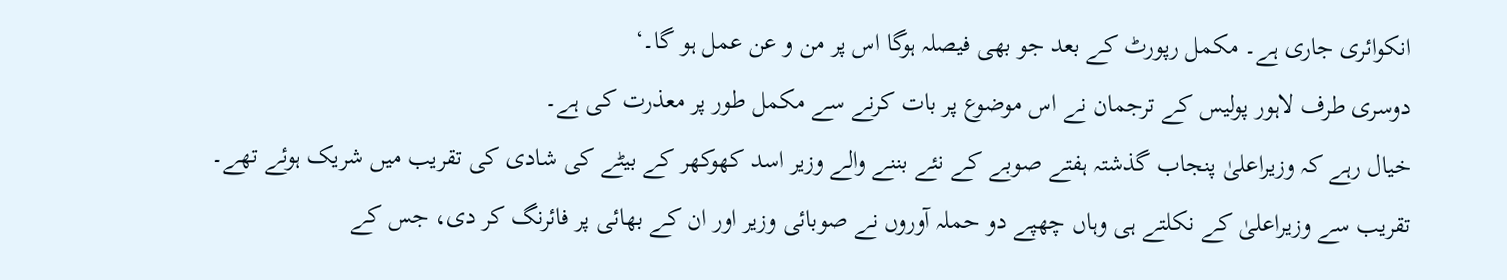انکوائری جاری ہے۔ مکمل رپورٹ کے بعد جو بھی فیصلہ ہوگا اس پر من و عن عمل ہو گا۔‘
دوسری طرف لاہور پولیس کے ترجمان نے اس موضوع پر بات کرنے سے مکمل طور پر معذرت کی ہے۔
خیال رہے کہ وزیراعلیٰ پنجاب گذشتہ ہفتے صوبے کے نئے بننے والے وزیر اسد کھوکھر کے بیٹے کی شادی کی تقریب میں شریک ہوئے تھے۔
تقریب سے وزیراعلیٰ کے نکلتے ہی وہاں چھپے دو حملہ آوروں نے صوبائی وزیر اور ان کے بھائی پر فائرنگ کر دی، جس کے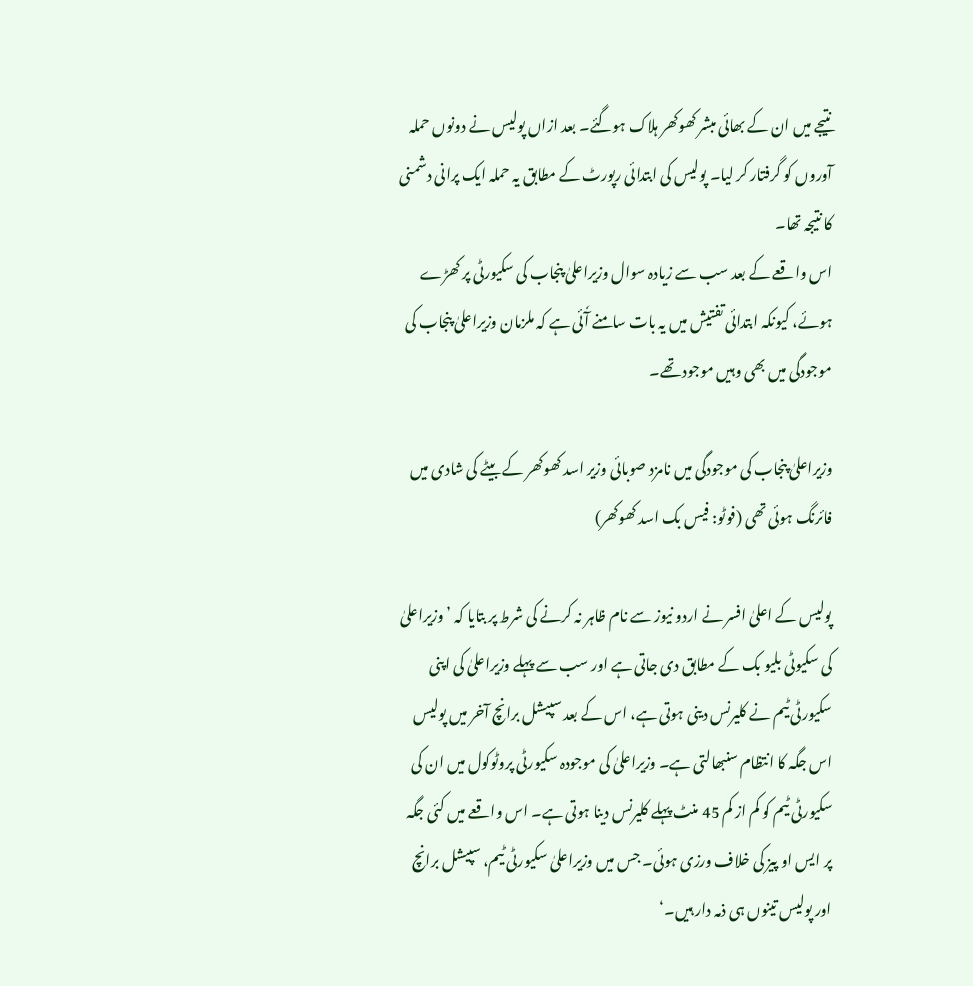نتیجے میں ان کے بھائی مبشر کھوکھر ہلاک ہوگئے۔ بعد ازاں پولیس نے دونوں حملہ آوروں کو گرفتار کر لیا۔ پولیس کی ابتدائی رپورٹ کے مطابق یہ حملہ ایک پرانی دشمنی کا نتیجہ تھا۔
اس واقعے کے بعد سب سے زیادہ سوال وزیراعلیٰ پنجاب کی سکیورٹی پر کھڑے ہوئے، کیونکہ ابتدائی تفتیش میں یہ بات سامنے آٗئی ہے کہ ملزمان وزیراعلیٰ پنجاب کی موجودگی میں بھی وہیں موجود تھے۔

وزیراعلیٰ پنجاب کی موجودگی میں نامزد صوبائی وزیر اسد کھوکھر کے بیٹے کی شادی میں فائرنگ ہوئی تھی (فوٹو: فیس بک اسد کھوکھر)

پولیس کے اعلیٰ افسر نے اردو نیوز سے نام ظاہر نہ کرنے کی شرط پر بتایا کہ ’وزیراعلیٰ کی سکیوٹی بلیو بک کے مطابق دی جاتی ہے اور سب سے پہلے وزیراعلیٰ کی اپنی سکیورٹی ٹیم نے کلیرنس دینی ہوتی ہے، اس کے بعد سپیشل برانچ آخر میں پولیس اس جگہ کا انتظام سنبھالتی ہے۔ وزیراعلیٰ کی موجودہ سکیورٹی پروٹوکول میں ان کی سکیورٹی ٹیم کو کم از کم 45 منٹ پہلے کلیرنس دینا ہوتی ہے۔ اس واقعے میں کئی جگہ پر ایس او پیز کی خلاف ورزی ہوئی۔ جس میں وزیراعلیٰ سکیورٹی ٹیم، سپیشل برانچ اور پولیس تینوں ہی ذمہ دار ہیں۔‘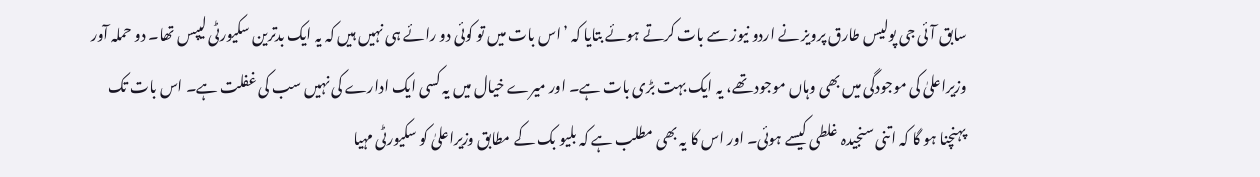سابق آئی جی پولیس طارق پرویز نے اردو نیوز سے بات کرتے ہوئے بتایا کہ ’اس بات میں تو کوئی دو رائے ہی نہیں ہیں کہ یہ ایک بدترین سکیورٹی لیپس تھا۔ دو حملہ آور وزیراعلیٰ کی موجودگی میں بھی وہاں موجود تھے، یہ ایک بہت بڑی بات ہے۔ اور میرے خیال میں یہ کسی ایک ادارے کی نہیں سب کی غفلت ہے۔ اس بات تک پہنچنا ہو گا کہ اتنی سنجیدہ غلطی کیسے ہوئی۔ اور اس کا یہ بھی مطلب ہے کہ بلیو بک کے مطابق وزیراعلیٰ کو سکیورٹی مہیا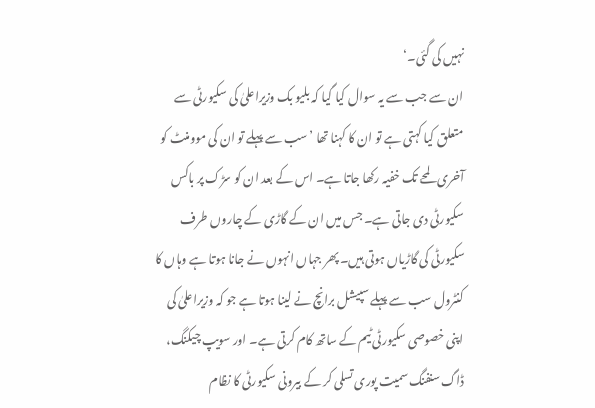نہیں کی گئی۔‘
ان سے جب سے یہ سوال کیا گیا کہ بلیو بک وزیراعلیٰ کی سکیورٹی سے متعلق کیا کہتی ہے تو ان کا کہنا تھا ’سب سے پہلے تو ان کی موومنٹ کو آخری لمحے تک خفیہ رکھا جاتا ہے۔ اس کے بعد ان کو سڑک پر باکس سکیورٹی دی جاتی ہے۔ جس میں ان کے گاڑی کے چاروں طرف سکیورٹی کی گاڑیاں ہوتی ہیں۔ پھر جہاں انہوں نے جانا ہوتا ہے وہاں کا کنٹرول سب سے پہلے سپیشل برانچ نے لینا ہوتا ہے جو کہ وزیراعلیٰ کی اپنی خصوصی سکیورٹی ٹیم کے ساتھ کام کرتی ہے۔ اور سویپ چیکنگ، ڈاگ سنفنگ سمیت پوری تسلی کر کے بیرونی سکیورٹی کا نظام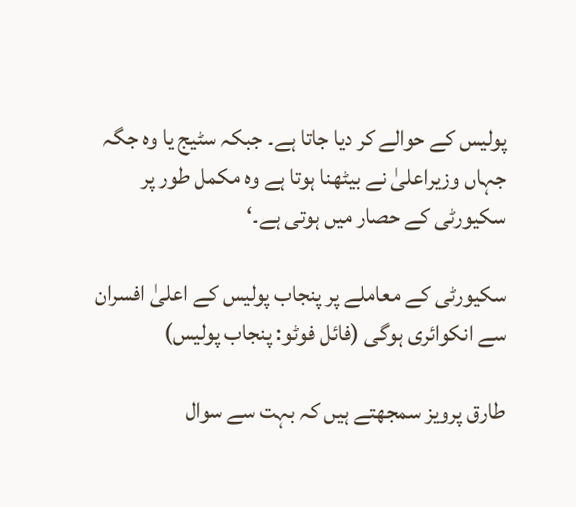پولیس کے حوالے کر دیا جاتا ہے۔ جبکہ سٹیج یا وہ جگہ جہاں وزیراعلیٰ نے بیٹھنا ہوتا ہے وہ مکمل طور پر سکیورٹی کے حصار میں ہوتی ہے۔‘

سکیورٹی کے معاملے پر پنجاب پولیس کے اعلیٰ افسران سے انکوائری ہوگی (فائل فوٹو: پنجاب پولیس)

طارق پرویز سمجھتے ہیں کہ بہت سے سوال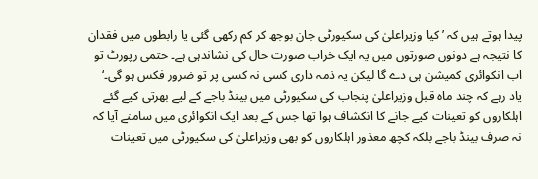پیدا ہوتے ہیں کہ ’کیا وزیراعلیٰ کی سکیورٹی جان بوجھ کر کم رکھی گئی یا رابطوں میں فقدان کا نتیجہ ہے دونوں صورتوں میں یہ ایک خراب صورت حال کی نشاندہی ہے۔ حتمی رپورٹ تو اب انکوائری کمیشن ہی دے گا لیکن یہ ذمہ داری کسی نہ کسی پر تو ضرور فکس ہو گی۔‘
یاد رہے کہ چند ماہ قبل وزیراعلیٰ پنجاب کی سکیورٹی میں بینڈ باجے کے لیے بھرتی کیے گئے اہلکاروں کو تعینات کیے جانے کا انکشاف ہوا تھا جس کے بعد ایک انکوائری میں سامنے آیا کہ نہ صرف بینڈ باجے بلکہ کچھ معذور اہلکاروں کو بھی وزیراعلیٰ کی سکیورٹی میں تعینات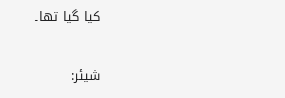کیا گیا تھا۔

شیئر: